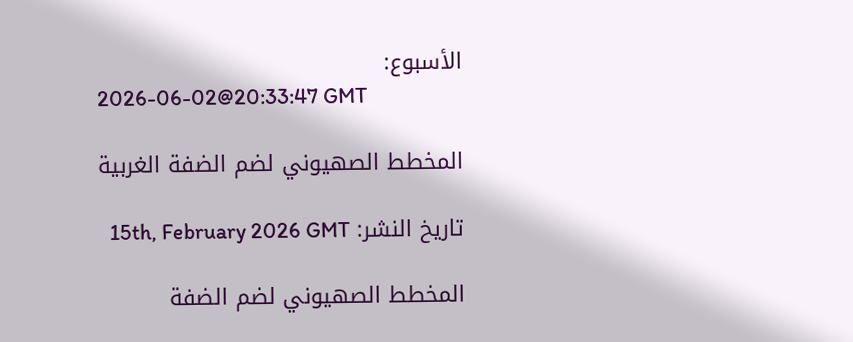الأسبوع:
2026-06-02@20:33:47 GMT

المخطط الصهيوني لضم الضفة الغربية

تاريخ النشر: 15th, February 2026 GMT

المخطط الصهيوني لضم الضفة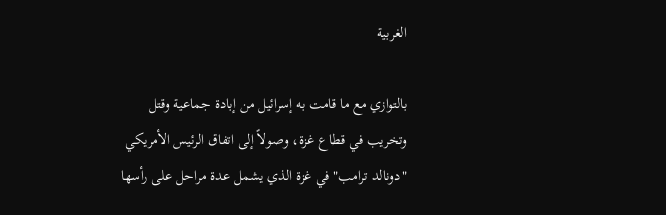الغربية

بالتوازي مع ما قامت به إسرائيل من إبادة جماعية وقتل وتخريب في قطاع غزة، وصولاً إلى اتفاق الرئيس الأمريكي "دونالد ترامب" في غزة الذي يشمل عدة مراحل على رأسها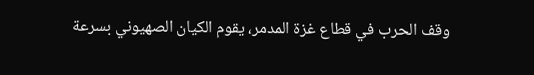وقف الحرب في قطاع غزة المدمر، يقوم الكيان الصهيوني بسرعة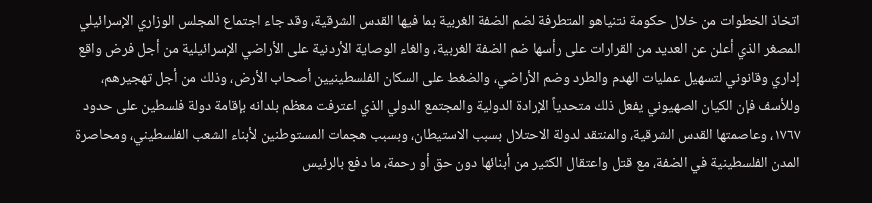اتخاذ الخطوات من خلال حكومة نتنياهو المتطرفة لضم الضفة الغربية بما فيها القدس الشرقية، وقد جاء اجتماع المجلس الوزاري الإسرائيلي المصغر الذي أعلن عن العديد من القرارات على رأسها ضم الضفة الغربية، والغاء الوصاية الأردنية على الأراضي الإسرائيلية من أجل فرض واقع إداري وقانوني لتسهيل عمليات الهدم والطرد وضم الأراضي، والضغط على السكان الفلسطينيين أصحاب الأرض، وذلك من أجل تهجيرهم، وللأسف فإن الكيان الصهيوني يفعل ذلك متحدياً الإرادة الدولية والمجتمع الدولي الذي اعترفت معظم بلدانه بإقامة دولة فلسطين على حدود ١٧٦٧، وعاصمتها القدس الشرقية، والمنتقد لدولة الاحتلال بسبب الاستيطان، وبسبب هجمات المستوطنين لأبناء الشعب الفلسطيني، ومحاصرة المدن الفلسطينية في الضفة، مع قتل واعتقال الكثير من أبنائها دون حق أو رحمة، ما دفع بالرئيس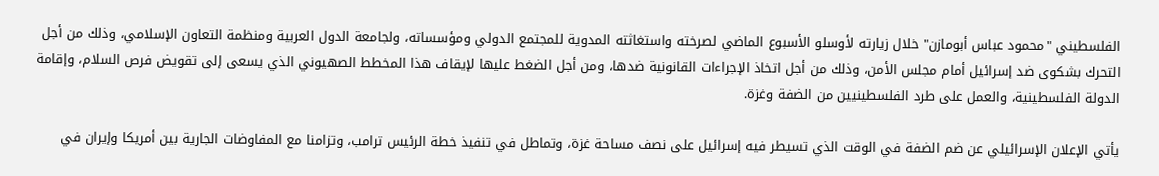الفلسطيني "محمود عباس أبومازن" خلال زيارته لأوسلو الأسبوع الماضي لصرخته واستغاثته المدوية للمجتمع الدولي ومؤسساته، ولجامعة الدول العربية ومنظمة التعاون الإسلامي، وذلك من أجل التحرك بشكوى ضد إسرائيل أمام مجلس الأمن، وذلك من أجل اتخاذ الإجراءات القانونية ضدها، ومن أجل الضغط عليها لإيقاف هذا المخطط الصهيوني الذي يسعى إلى تقويض فرص السلام، وإقامة الدولة الفلسطينية، والعمل على طرد الفلسطينيين من الضفة وغزة.

يأتي الإعلان الإسرائيلي عن ضم الضفة في الوقت الذي تسيطر فيه إسرائيل على نصف مساحة غزة، وتماطل في تنفيذ خطة الرئيس ترامب، وتزامنا مع المفاوضات الجارية بين أمريكا وإيران في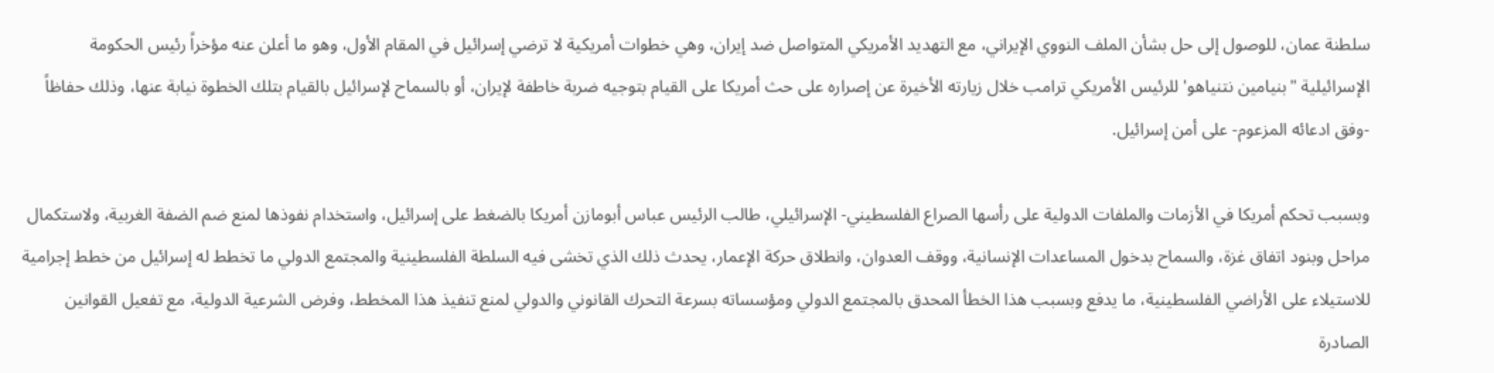سلطنة عمان، للوصول إلى حل بشأن الملف النووي الإيراني، مع التهديد الأمريكي المتواصل ضد إيران، وهي خطوات أمريكية لا ترضي إسرائيل في المقام الأول، وهو ما أعلن عنه مؤخراً رئيس الحكومة الإسرائيلية "بنيامين نتنياهو' للرئيس الأمريكي ترامب خلال زيارته الأخيرة عن إصراره على حث أمريكا على القيام بتوجيه ضربة خاطفة لإيران، أو بالسماح لإسرائيل بالقيام بتلك الخطوة نيابة عنها، وذلك حفاظاً -وفق ادعائه المزعوم- على أمن إسرائيل.

وبسبب تحكم أمريكا في الأزمات والملفات الدولية على رأسها الصراع الفلسطيني- الإسرائيلي، طالب الرئيس عباس أبومازن أمريكا بالضغط على إسرائيل، واستخدام نفوذها لمنع ضم الضفة الغربية، ولاستكمال مراحل وبنود اتفاق غزة، والسماح بدخول المساعدات الإنسانية، ووقف العدوان، وانطلاق حركة الإعمار، يحدث ذلك الذي تخشى فيه السلطة الفلسطينية والمجتمع الدولي ما تخطط له إسرائيل من خطط إجرامية للاستيلاء على الأراضي الفلسطينية، ما يدفع وبسبب هذا الخطأ المحدق بالمجتمع الدولي ومؤسساته بسرعة التحرك القانوني والدولي لمنع تنفيذ هذا المخطط، وفرض الشرعية الدولية، مع تفعيل القوانين الصادرة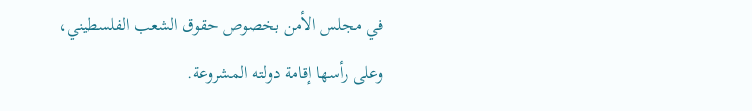في مجلس الأمن بخصوص حقوق الشعب الفلسطيني، وعلى رأسها إقامة دولته المشروعة.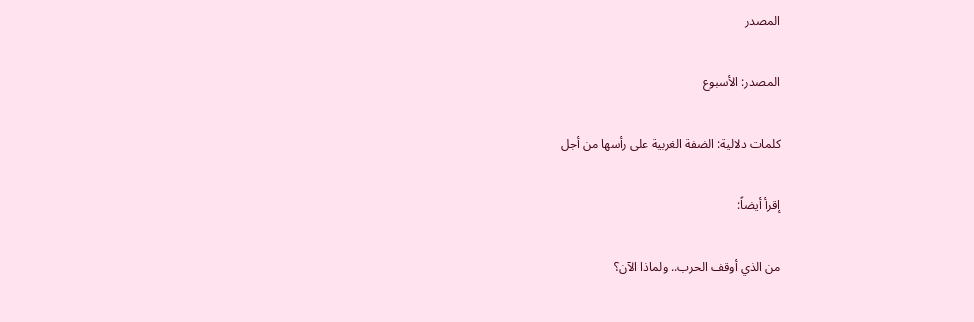المصدر

المصدر: الأسبوع

كلمات دلالية: الضفة الغربیة على رأسها من أجل

إقرأ أيضاً:

من الذي أوقف الحرب.. ولماذا الآن؟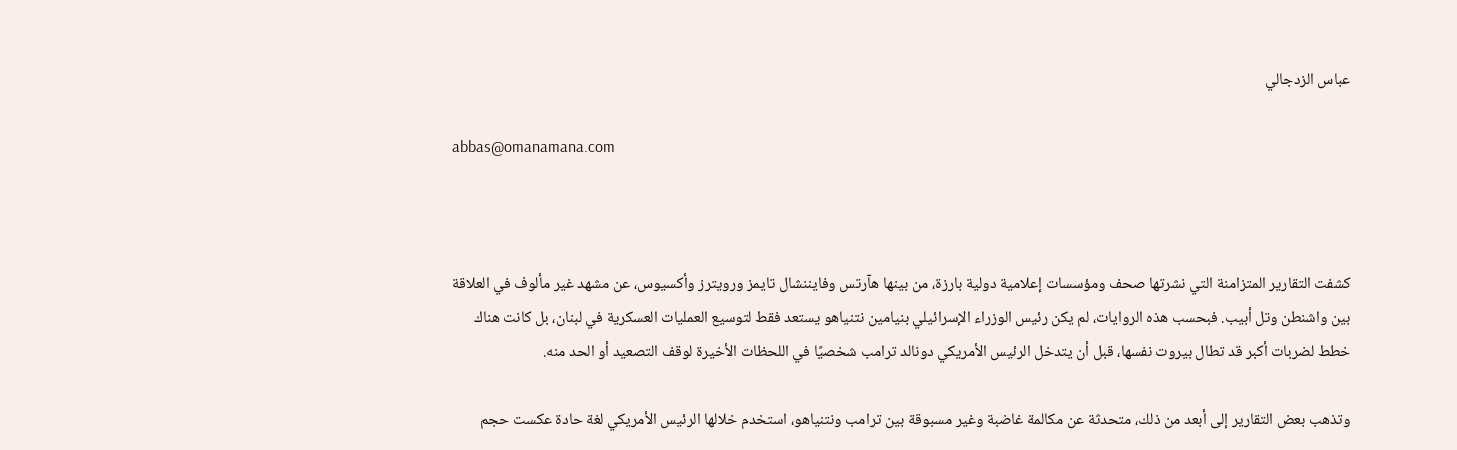عباس الزدجالي

abbas@omanamana.com



كشفت التقارير المتزامنة التي نشرتها صحف ومؤسسات إعلامية دولية بارزة، من بينها هآرتس وفايننشال تايمز ورويترز وأكسيوس، عن مشهد غير مألوف في العلاقة بين واشنطن وتل أبيب. فبحسب هذه الروايات، لم يكن رئيس الوزراء الإسرائيلي بنيامين نتنياهو يستعد فقط لتوسيع العمليات العسكرية في لبنان، بل كانت هناك خطط لضربات أكبر قد تطال بيروت نفسها، قبل أن يتدخل الرئيس الأمريكي دونالد ترامب شخصيًا في اللحظات الأخيرة لوقف التصعيد أو الحد منه.

وتذهب بعض التقارير إلى أبعد من ذلك، متحدثة عن مكالمة غاضبة وغير مسبوقة بين ترامب ونتنياهو، استخدم خلالها الرئيس الأمريكي لغة حادة عكست حجم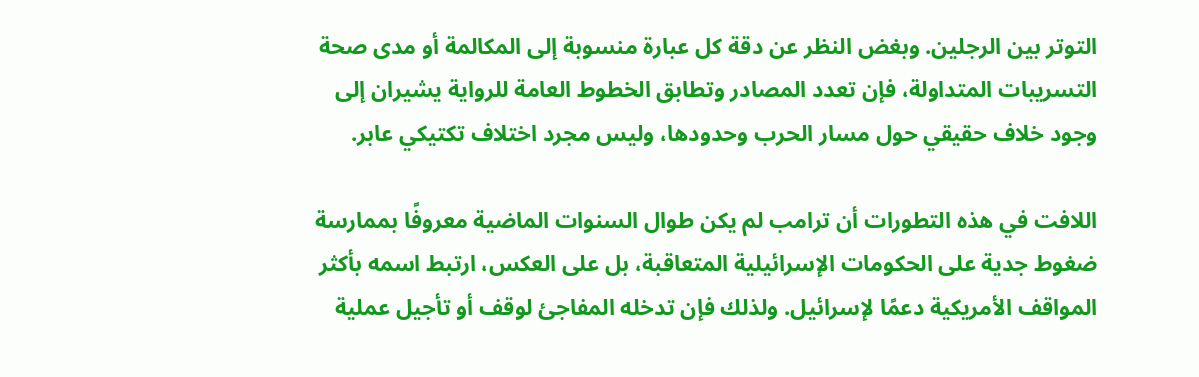التوتر بين الرجلين. وبغض النظر عن دقة كل عبارة منسوبة إلى المكالمة أو مدى صحة التسريبات المتداولة، فإن تعدد المصادر وتطابق الخطوط العامة للرواية يشيران إلى وجود خلاف حقيقي حول مسار الحرب وحدودها، وليس مجرد اختلاف تكتيكي عابر.

اللافت في هذه التطورات أن ترامب لم يكن طوال السنوات الماضية معروفًا بممارسة ضغوط جدية على الحكومات الإسرائيلية المتعاقبة، بل على العكس، ارتبط اسمه بأكثر المواقف الأمريكية دعمًا لإسرائيل. ولذلك فإن تدخله المفاجئ لوقف أو تأجيل عملية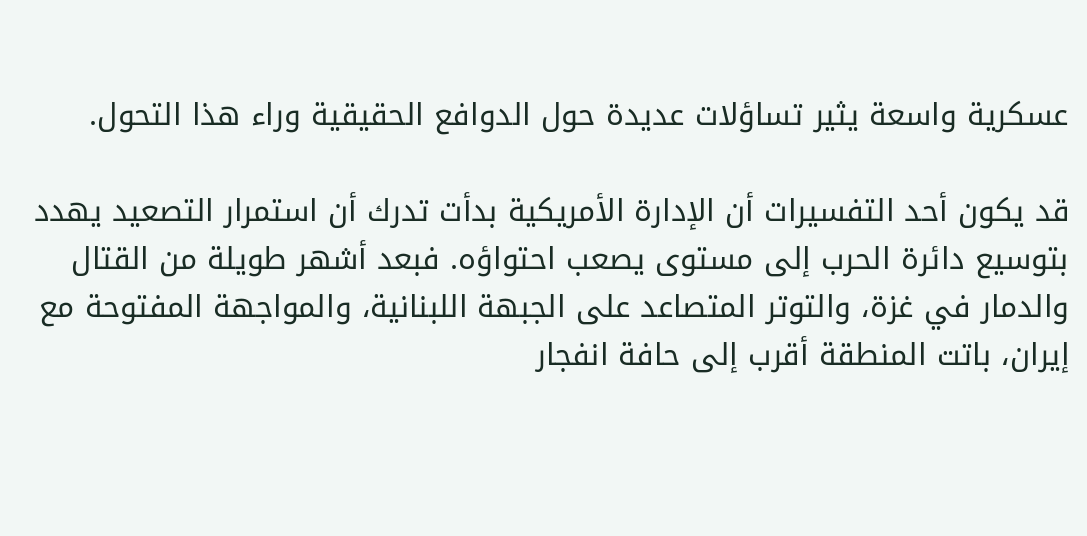عسكرية واسعة يثير تساؤلات عديدة حول الدوافع الحقيقية وراء هذا التحول.

قد يكون أحد التفسيرات أن الإدارة الأمريكية بدأت تدرك أن استمرار التصعيد يهدد بتوسيع دائرة الحرب إلى مستوى يصعب احتواؤه. فبعد أشهر طويلة من القتال والدمار في غزة، والتوتر المتصاعد على الجبهة اللبنانية، والمواجهة المفتوحة مع إيران، باتت المنطقة أقرب إلى حافة انفجار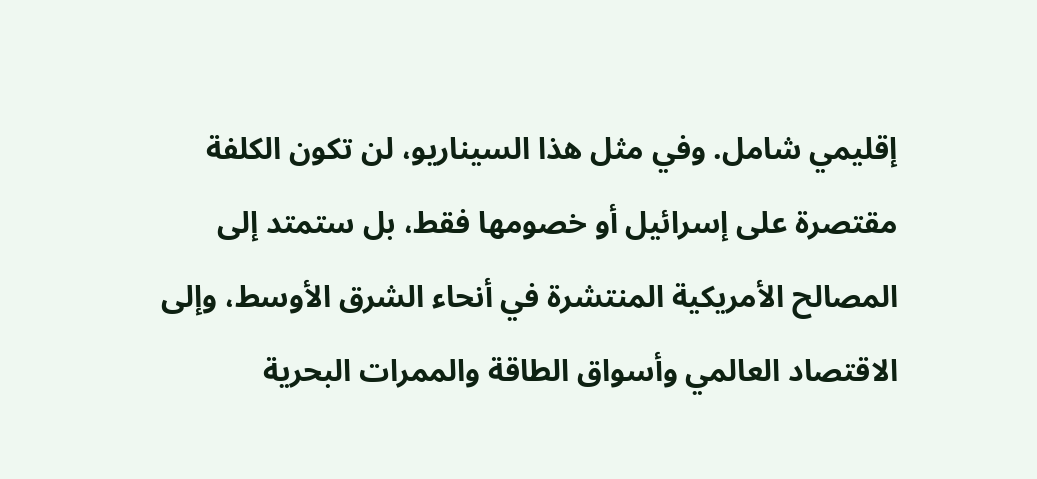إقليمي شامل. وفي مثل هذا السيناريو، لن تكون الكلفة مقتصرة على إسرائيل أو خصومها فقط، بل ستمتد إلى المصالح الأمريكية المنتشرة في أنحاء الشرق الأوسط، وإلى الاقتصاد العالمي وأسواق الطاقة والممرات البحرية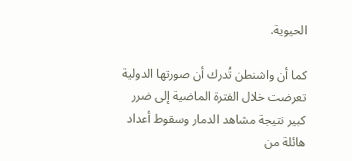الحيوية.

كما أن واشنطن تُدرك أن صورتها الدولية تعرضت خلال الفترة الماضية إلى ضرر كبير نتيجة مشاهد الدمار وسقوط أعداد هائلة من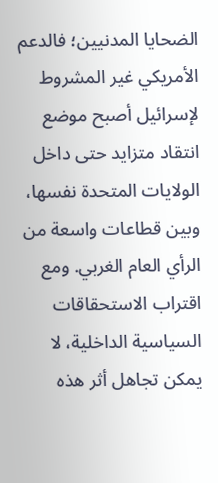الضحايا المدنيين؛ فالدعم الأمريكي غير المشروط لإسرائيل أصبح موضع انتقاد متزايد حتى داخل الولايات المتحدة نفسها، وبين قطاعات واسعة من الرأي العام الغربي. ومع اقتراب الاستحقاقات السياسية الداخلية، لا يمكن تجاهل أثر هذه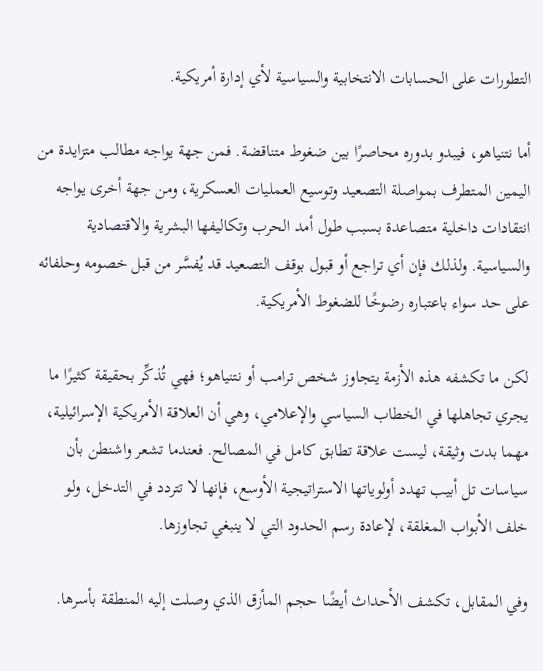التطورات على الحسابات الانتخابية والسياسية لأي إدارة أمريكية.

أما نتنياهو، فيبدو بدوره محاصرًا بين ضغوط متناقضة. فمن جهة يواجه مطالب متزايدة من اليمين المتطرف بمواصلة التصعيد وتوسيع العمليات العسكرية، ومن جهة أخرى يواجه انتقادات داخلية متصاعدة بسبب طول أمد الحرب وتكاليفها البشرية والاقتصادية والسياسية. ولذلك فإن أي تراجع أو قبول بوقف التصعيد قد يُفسَّر من قبل خصومه وحلفائه على حد سواء باعتباره رضوخًا للضغوط الأمريكية.

لكن ما تكشفه هذه الأزمة يتجاوز شخص ترامب أو نتنياهو؛ فهي تُذكِّر بحقيقة كثيرًا ما يجري تجاهلها في الخطاب السياسي والإعلامي، وهي أن العلاقة الأمريكية الإسرائيلية، مهما بدت وثيقة، ليست علاقة تطابق كامل في المصالح. فعندما تشعر واشنطن بأن سياسات تل أبيب تهدد أولوياتها الاستراتيجية الأوسع، فإنها لا تتردد في التدخل، ولو خلف الأبواب المغلقة، لإعادة رسم الحدود التي لا ينبغي تجاوزها.

وفي المقابل، تكشف الأحداث أيضًا حجم المأزق الذي وصلت إليه المنطقة بأسرها.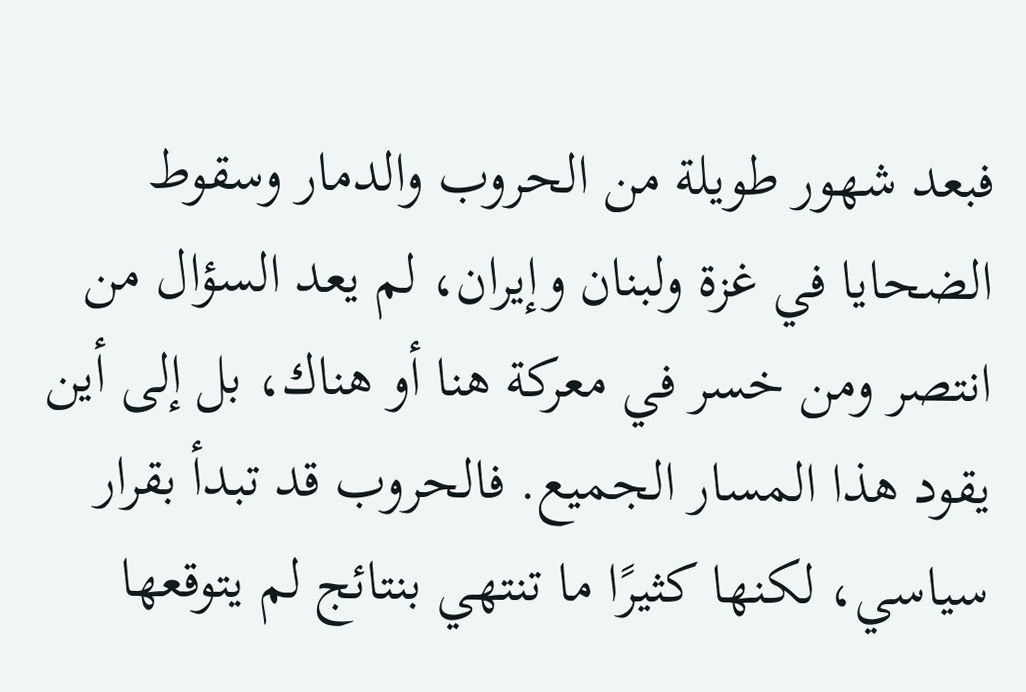فبعد شهور طويلة من الحروب والدمار وسقوط الضحايا في غزة ولبنان وإيران، لم يعد السؤال من انتصر ومن خسر في معركة هنا أو هناك، بل إلى أين يقود هذا المسار الجميع. فالحروب قد تبدأ بقرار سياسي، لكنها كثيرًا ما تنتهي بنتائج لم يتوقعها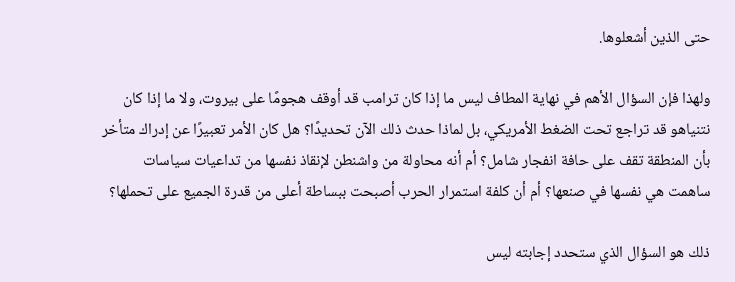حتى الذين أشعلوها.

ولهذا فإن السؤال الأهم في نهاية المطاف ليس ما إذا كان ترامب قد أوقف هجومًا على بيروت، ولا ما إذا كان نتنياهو قد تراجع تحت الضغط الأمريكي، بل لماذا حدث ذلك الآن تحديدًا؟ هل كان الأمر تعبيرًا عن إدراك متأخر بأن المنطقة تقف على حافة انفجار شامل؟ أم أنه محاولة من واشنطن لإنقاذ نفسها من تداعيات سياسات ساهمت هي نفسها في صنعها؟ أم أن كلفة استمرار الحرب أصبحت ببساطة أعلى من قدرة الجميع على تحملها؟

ذلك هو السؤال الذي ستحدد إجابته ليس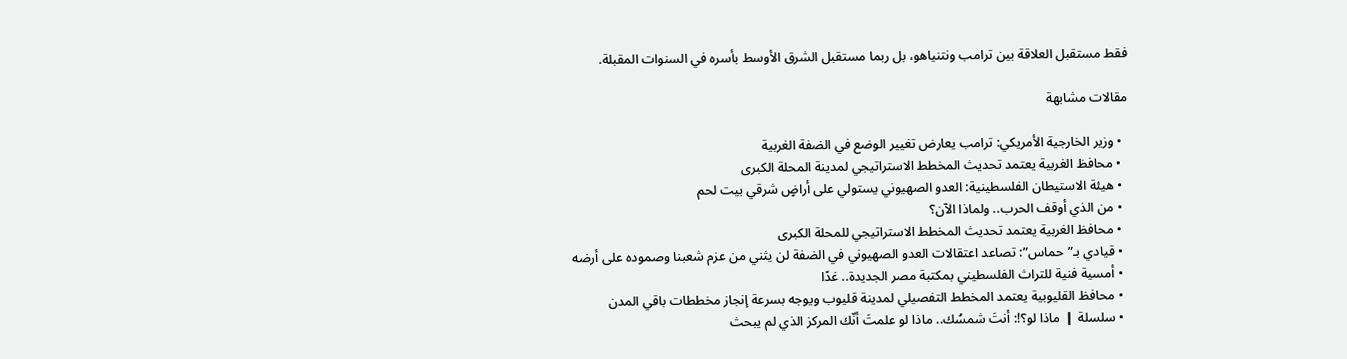فقط مستقبل العلاقة بين ترامب ونتنياهو، بل ربما مستقبل الشرق الأوسط بأسره في السنوات المقبلة.

مقالات مشابهة

  • وزير الخارجية الأمريكي: ترامب يعارض تغيير الوضع في الضفة الغربية
  • محافظ الغربية يعتمد تحديث المخطط الاستراتيجي لمدينة المحلة الكبرى
  • هيئة الاستيطان الفلسطينية: العدو الصهيوني يستولي على أراضٍ شرقي بيت لحم
  • من الذي أوقف الحرب.. ولماذا الآن؟
  • محافظ الغربية يعتمد تحديث المخطط الاستراتيجي للمحلة الكبرى
  • قيادي بـ”حماس”: تصاعد اعتقالات العدو الصهيوني في الضفة لن يثني من عزم شعبنا وصموده على أرضه
  • أمسية فنية للتراث الفلسطيني بمكتبة مصر الجديدة.. غدًا
  • محافظ القليوبية يعتمد المخطط التفصيلي لمدينة قليوب ويوجه بسرعة إنجاز مخططات باقي المدن
  • سلسلة ❙ ماذا لو؟!: أنتَ شمسُك.. ماذا لو علمتَ أنّك المركز الذي لم يبحث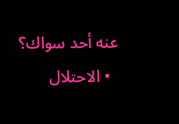عنه أحد سواك؟
  • الاحتلال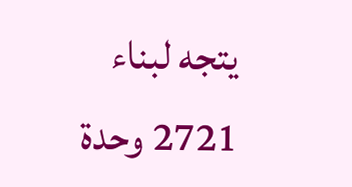يتجه لبناء 2721 وحدة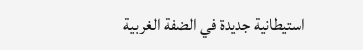استيطانية جديدة في الضفة الغربية